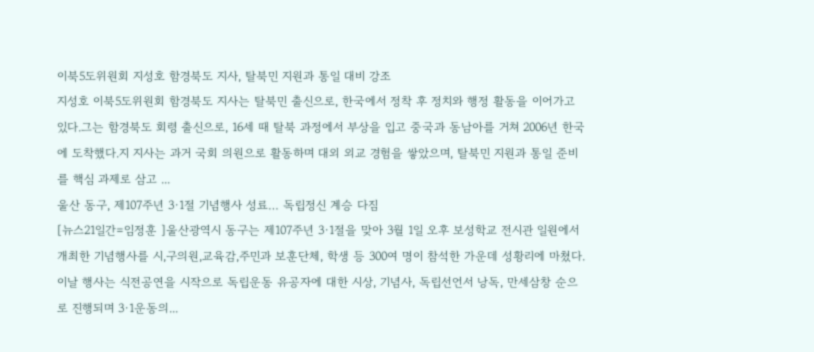이북5도위원회 지성호 함경북도 지사, 탈북민 지원과 통일 대비 강조
지성호 이북5도위원회 함경북도 지사는 탈북민 출신으로, 한국에서 정착 후 정치와 행정 활동을 이어가고 있다.그는 함경북도 회령 출신으로, 16세 때 탈북 과정에서 부상을 입고 중국과 동남아를 거쳐 2006년 한국에 도착했다.지 지사는 과거 국회 의원으로 활동하며 대외 외교 경험을 쌓았으며, 탈북민 지원과 통일 준비를 핵심 과제로 삼고 ...
울산 동구, 제107주년 3·1절 기념행사 성료… 독립정신 계승 다짐
[뉴스21일간=임정훈 ]울산광역시 동구는 제107주년 3·1절을 맞아 3월 1일 오후 보성학교 전시관 일원에서 개최한 기념행사를 시,구의원,교육감,주민과 보훈단체, 학생 등 300여 명이 참석한 가운데 성황리에 마쳤다.이날 행사는 식전공연을 시작으로 독립운동 유공자에 대한 시상, 기념사, 독립선언서 낭독, 만세삼창 순으로 진행되며 3·1운동의...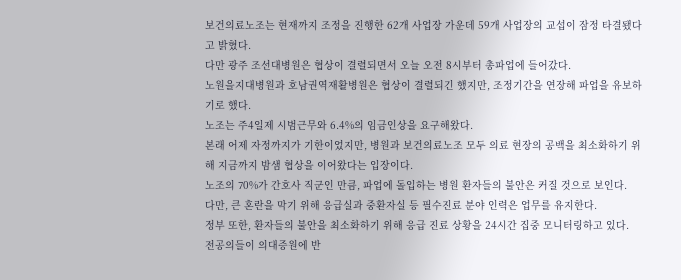보건의료노조는 현재까지 조정을 진행한 62개 사업장 가운데 59개 사업장의 교섭이 잠정 타결됐다고 밝혔다.
다만 광주 조선대병원은 협상이 결렬되면서 오늘 오전 8시부터 총파업에 들어갔다.
노원을지대병원과 호남권역재활병원은 협상이 결렬되긴 했지만, 조정기간을 연장해 파업을 유보하기로 했다.
노조는 주4일제 시범근무와 6.4%의 임금인상을 요구해왔다.
본래 어제 자정까지가 기한이었지만, 병원과 보건의료노조 모두 의료 현장의 공백을 최소화하기 위해 지금까지 밤샘 협상을 이어왔다는 입장이다.
노조의 70%가 간호사 직군인 만큼, 파업에 돌입하는 병원 환자들의 불안은 커질 것으로 보인다.
다만, 큰 혼란을 막기 위해 응급실과 중환자실 등 필수진료 분야 인력은 업무를 유지한다.
정부 또한, 환자들의 불안을 최소화하기 위해 응급 진료 상황을 24시간 집중 모니터링하고 있다.
전공의들이 의대증원에 반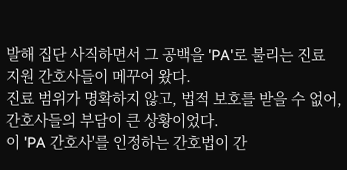발해 집단 사직하면서 그 공백을 'PA'로 불리는 진료 지원 간호사들이 메꾸어 왔다.
진료 범위가 명확하지 않고, 법적 보호를 받을 수 없어, 간호사들의 부담이 큰 상황이었다.
이 'PA 간호사'를 인정하는 간호법이 간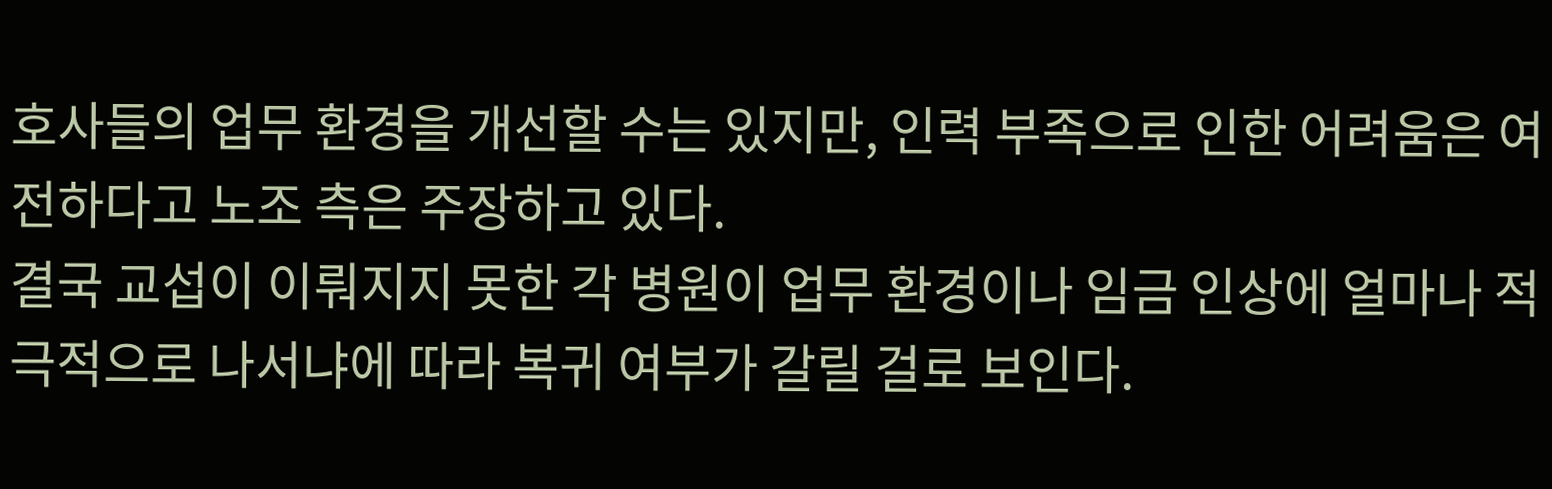호사들의 업무 환경을 개선할 수는 있지만, 인력 부족으로 인한 어려움은 여전하다고 노조 측은 주장하고 있다.
결국 교섭이 이뤄지지 못한 각 병원이 업무 환경이나 임금 인상에 얼마나 적극적으로 나서냐에 따라 복귀 여부가 갈릴 걸로 보인다.